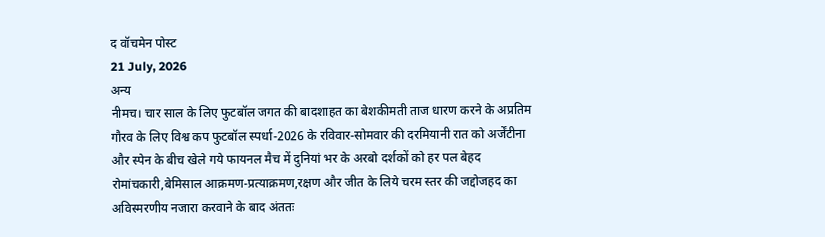द वॉचमेन पोस्ट
21 July, 2026
अन्य
नीमच। चार साल के लिए फुटबॉल जगत की बादशाहत का बेशकीमती ताज धारण करने के अप्रतिम गौरव के लिए विश्व कप फुटबॉल स्पर्धा-2026 के रविवार-सोमवार की दरमियानी रात को अर्जेंटीना और स्पेन के बीच खेले गये फायनल मैच में दुनियां भर के अरबो दर्शकों को हर पल बेहद रोमांचकारी,बेमिसाल आक्रमण-प्रत्याक्रमण,रक्षण और जीत के लिये चरम स्तर की जद्दोजहद का अविस्मरणीय नजारा करवाने के बाद अंततः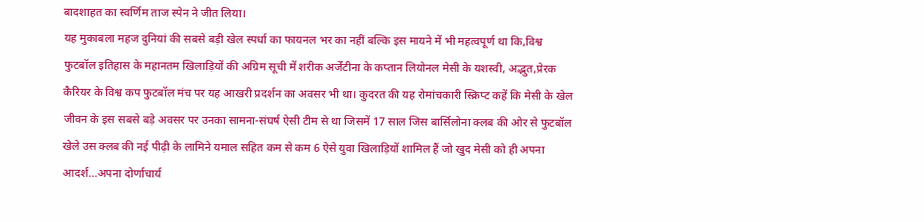बादशाहत का स्वर्णिम ताज स्पेन ने जीत लिया।
यह मुकाबला महज दुनियां की सबसे बड़ी खेल स्पर्धा का फायनल भर का नहीं बल्कि इस मायने में भी महत्वपूर्ण था कि,विश्व फुटबॉल इतिहास के महानतम खिलाड़ियों की अग्रिम सूची में शरीक अर्जेंटीना के कप्तान लियोनल मेसी के यशस्वी, अद्भुत,प्रेरक कैरियर के विश्व कप फुटबॉल मंच पर यह आखरी प्रदर्शन का अवसर भी था। कुदरत की यह रोमांचकारी स्क्रिप्ट कहें कि मेसी के खेल जीवन के इस सबसे बड़े अवसर पर उनका सामना-संघर्ष ऐसी टीम से था जिसमें 17 साल जिस बार्सिलोना क्लब की ओर से फुटबॉल खेले उस क्लब की नई पीढ़ी के लामिने यमाल सहित कम से कम 6 ऐसे युवा खिलाड़ियों शामिल हैं जो खुद मेसी को ही अपना आदर्श...अपना दोर्णाचार्य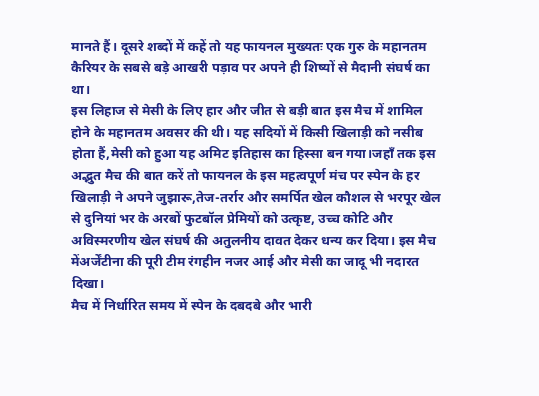मानते हैं। दूसरे शब्दों में कहें तो यह फायनल मुख्यतः एक गुरु के महानतम कैरियर के सबसे बड़े आखरी पड़ाव पर अपने ही शिष्यों से मैदानी संघर्ष का था।
इस लिहाज से मेसी के लिए हार और जीत से बड़ी बात इस मैच में शामिल होने के महानतम अवसर की थी। यह सदियों में किसी खिलाड़ी को नसीब होता हैं,मेसी को हुआ यह अमिट इतिहास का हिस्सा बन गया।जहाँ तक इस अद्भुत मैच की बात करें तो फायनल के इस महत्वपूर्ण मंच पर स्पेन के हर खिलाड़ी ने अपने जुझारू,तेज-तर्रार और समर्पित खेल कौशल से भरपूर खेल से दुनियां भर के अरबों फुटबॉल प्रेमियों को उत्कृष्ट, उच्च कोटि और अविस्मरणीय खेल संघर्ष की अतुलनीय दावत देकर धन्य कर दिया। इस मैच मेंअर्जेंटीना की पूरी टीम रंगहीन नजर आई और मेसी का जादू भी नदारत दिखा।
मैच में निर्धारित समय में स्पेन के दबदबे और भारी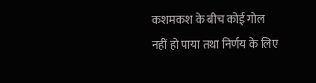कशमकश के बीच कोई गोल नहीं हो पाया तथा निर्णय के लिए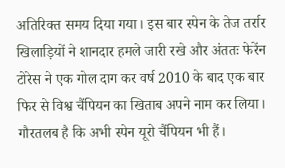अतिरिक्त समय दिया गया। इस बार स्पेन के तेज तर्रार खिलाड़ियों ने शानदार हमले जारी रखे और अंततः फेरेंन टोरेस ने एक गोल दाग कर वर्ष 2010 के बाद एक बार फिर से विश्व चैंपियन का खिताब अपने नाम कर लिया। गौरतलब है कि अभी स्पेन यूरो चैंपियन भी हैं।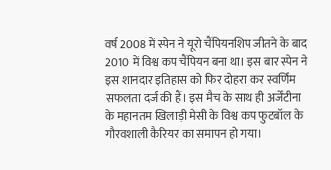वर्ष 2008 में स्पेन ने यूरो चैंपियनशिप जीतने के बाद 2010 में विश्व कप चैंपियन बना था। इस बार स्पेन ने इस शानदार इतिहास को फिर दोहरा कर स्वर्णिम सफलता दर्ज की हैं। इस मैच के साथ ही अर्जेंटीना के महानतम खिलाड़ी मेसी के विश्व कप फुटबॉल के गौरवशाली कैरियर का समापन हो गया।